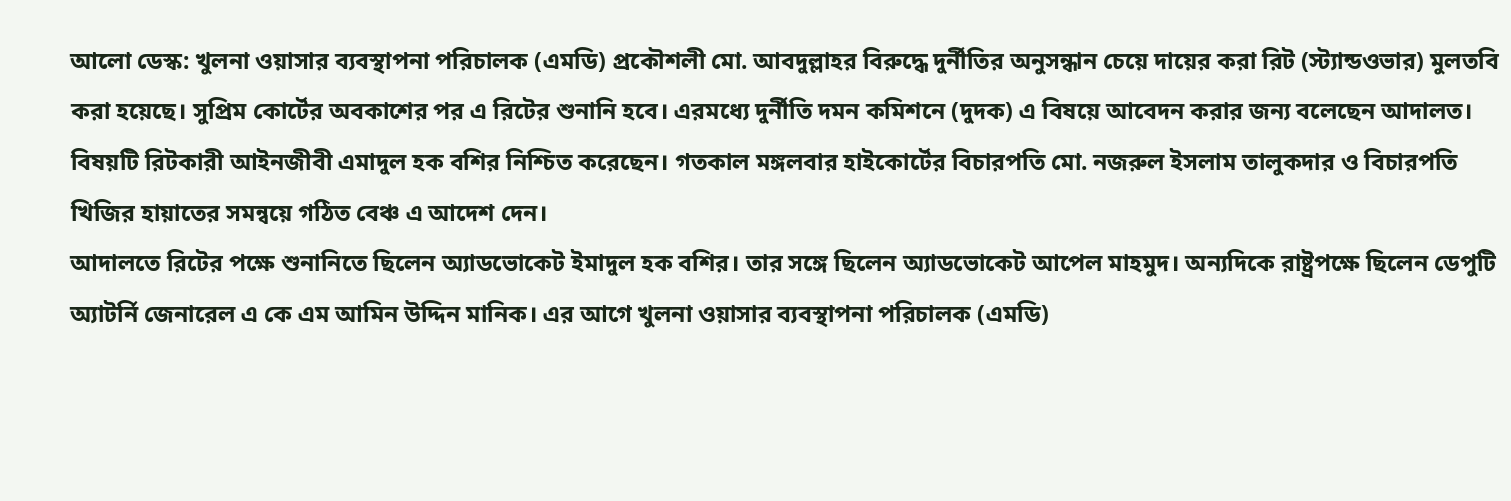আলো ডেস্ক: খুলনা ওয়াসার ব্যবস্থাপনা পরিচালক (এমডি) প্রকৌশলী মো. আবদুল্লাহর বিরুদ্ধে দুর্নীতির অনুসন্ধান চেয়ে দায়ের করা রিট (স্ট্যান্ডওভার) মুলতবি করা হয়েছে। সুপ্রিম কোর্টের অবকাশের পর এ রিটের শুনানি হবে। এরমধ্যে দুর্নীতি দমন কমিশনে (দুদক) এ বিষয়ে আবেদন করার জন্য বলেছেন আদালত। বিষয়টি রিটকারী আইনজীবী এমাদুল হক বশির নিশ্চিত করেছেন। গতকাল মঙ্গলবার হাইকোর্টের বিচারপতি মো. নজরুল ইসলাম তালুকদার ও বিচারপতি খিজির হায়াতের সমন্বয়ে গঠিত বেঞ্চ এ আদেশ দেন।
আদালতে রিটের পক্ষে শুনানিতে ছিলেন অ্যাডভোকেট ইমাদুল হক বশির। তার সঙ্গে ছিলেন অ্যাডভোকেট আপেল মাহমুদ। অন্যদিকে রাষ্ট্রপক্ষে ছিলেন ডেপুটি অ্যাটর্নি জেনারেল এ কে এম আমিন উদ্দিন মানিক। এর আগে খুলনা ওয়াসার ব্যবস্থাপনা পরিচালক (এমডি)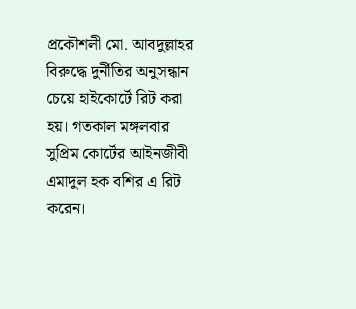প্রকৌশলী মো. আবদুল্লাহর বিরুদ্ধে দুর্নীতির অনুসন্ধান চেয়ে হাইকোর্টে রিট করা হয়। গতকাল মঙ্গলবার সুপ্রিম কোর্টের আইনজীবী এমাদুল হক বশির এ রিট করেন।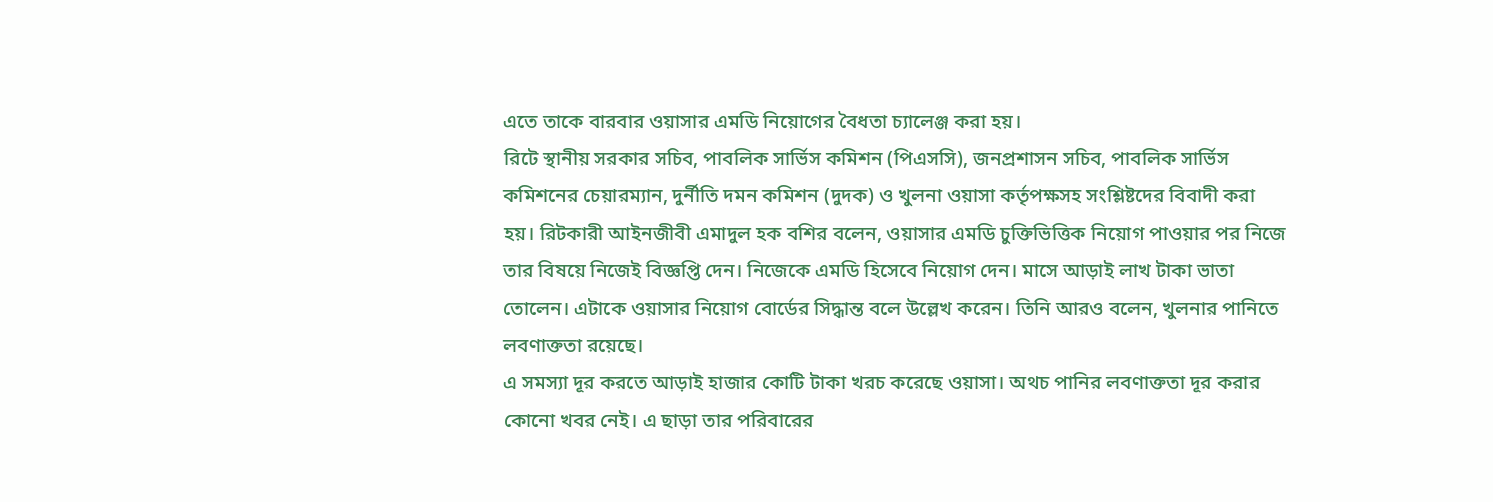এতে তাকে বারবার ওয়াসার এমডি নিয়োগের বৈধতা চ্যালেঞ্জ করা হয়।
রিটে স্থানীয় সরকার সচিব, পাবলিক সার্ভিস কমিশন (পিএসসি), জনপ্রশাসন সচিব, পাবলিক সার্ভিস কমিশনের চেয়ারম্যান, দুর্নীতি দমন কমিশন (দুদক) ও খুলনা ওয়াসা কর্তৃপক্ষসহ সংশ্লিষ্টদের বিবাদী করা হয়। রিটকারী আইনজীবী এমাদুল হক বশির বলেন, ওয়াসার এমডি চুক্তিভিত্তিক নিয়োগ পাওয়ার পর নিজে তার বিষয়ে নিজেই বিজ্ঞপ্তি দেন। নিজেকে এমডি হিসেবে নিয়োগ দেন। মাসে আড়াই লাখ টাকা ভাতা তোলেন। এটাকে ওয়াসার নিয়োগ বোর্ডের সিদ্ধান্ত বলে উল্লেখ করেন। তিনি আরও বলেন, খুলনার পানিতে লবণাক্ততা রয়েছে।
এ সমস্যা দূর করতে আড়াই হাজার কোটি টাকা খরচ করেছে ওয়াসা। অথচ পানির লবণাক্ততা দূর করার কোনো খবর নেই। এ ছাড়া তার পরিবারের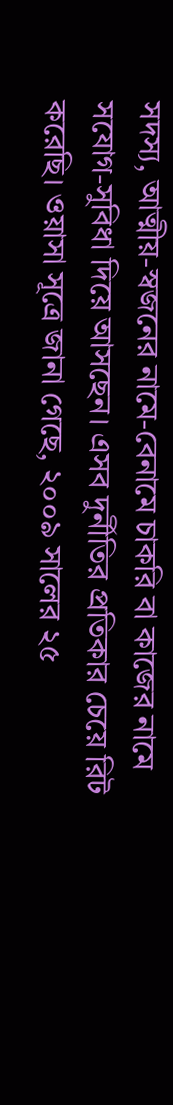সদস্য, আত্মীয়-স্বজনের নামে-বেনামে চাকরি বা কাজের নামে সযোগ-সুবিধা দিয়ে আসছেন। এসব দুর্নীতির প্রতিকার চেয়ে রিট করেছি। ওয়াসা সূত্রে জানা গেছে, ২০০৯ সালের ২৫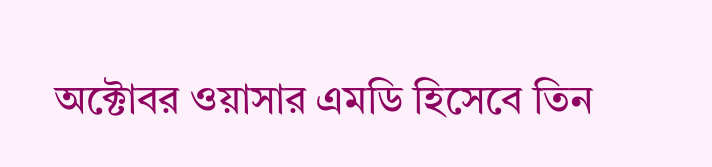অক্টোবর ওয়াসার এমডি হিসেবে তিন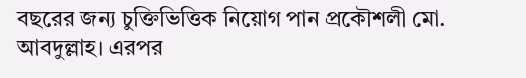বছরের জন্য চুক্তিভিত্তিক নিয়োগ পান প্রকৌশলী মো. আবদুল্লাহ। এরপর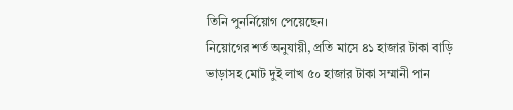তিনি পুনর্নিয়োগ পেয়েছেন।
নিয়োগের শর্ত অনুযায়ী, প্রতি মাসে ৪১ হাজার টাকা বাড়ি ভাড়াসহ মোট দুই লাখ ৫০ হাজার টাকা সম্মানী পান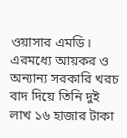ওয়াসার এমডি। এরমধ্যে আয়কর ও অন্যান্য সরকারি খরচ বাদ দিয়ে তিনি দুই লাখ ১৬ হাজার টাকা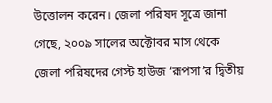উত্তোলন করেন। জেলা পরিষদ সূত্রে জানা গেছে, ২০০৯ সালের অক্টোবর মাস থেকে জেলা পরিষদের গেস্ট হাউজ ‘রূপসা’র দ্বিতীয়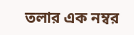তলার এক নম্বর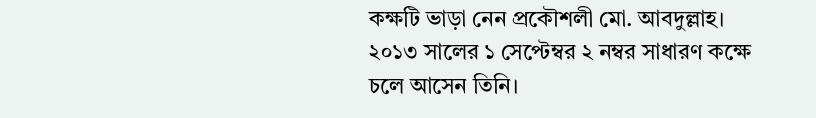কক্ষটি ভাড়া নেন প্রকৌশলী মো. আবদুল্লাহ। ২০১৩ সালের ১ সেপ্টেম্বর ২ নম্বর সাধারণ কক্ষে চলে আসেন তিনি।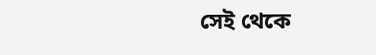সেই থেকে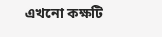এখনো কক্ষটি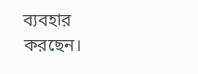ব্যবহার করছেন।